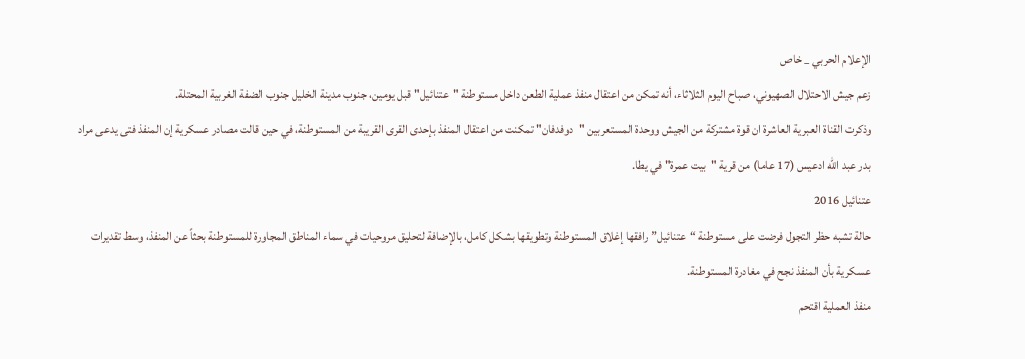الإعلام الحربي _ خاص
زعم جيش الاحتلال الصهيوني، صباح اليوم الثلاثاء، أنه تمكن من اعتقال منفذ عملية الطعن داخل مستوطنة "عتنائيل" قبل يومين، جنوب مدينة الخليل جنوب الضفة الغربية المحتلة.
وذكرت القناة العبرية العاشرة ان قوة مشتركة من الجيش ووحدة المستعربين "دوفدفان" تمكنت من اعتقال المنفذ بإحدى القرى القريبة من المستوطنة، في حين قالت مصادر عسكرية إن المنفذ فتى يدعى مراد بدر عبد الله ادعيس (17 عاما) من قرية "بيت عمرة" في يطا.
عتنائيل 2016
حالة تشبه حظر التجول فرضت على مستوطنة “عتنائيل” رافقها إغلاق المستوطنة وتطويقها بشكل كامل، بالإضافة لتحليق مروحيات في سماء المناطق المجاورة للمستوطنة بحثاً عن المنفذ، وسط تقديرات عسكرية بأن المنفذ نجح في مغادرة المستوطنة.
منفذ العملية اقتحم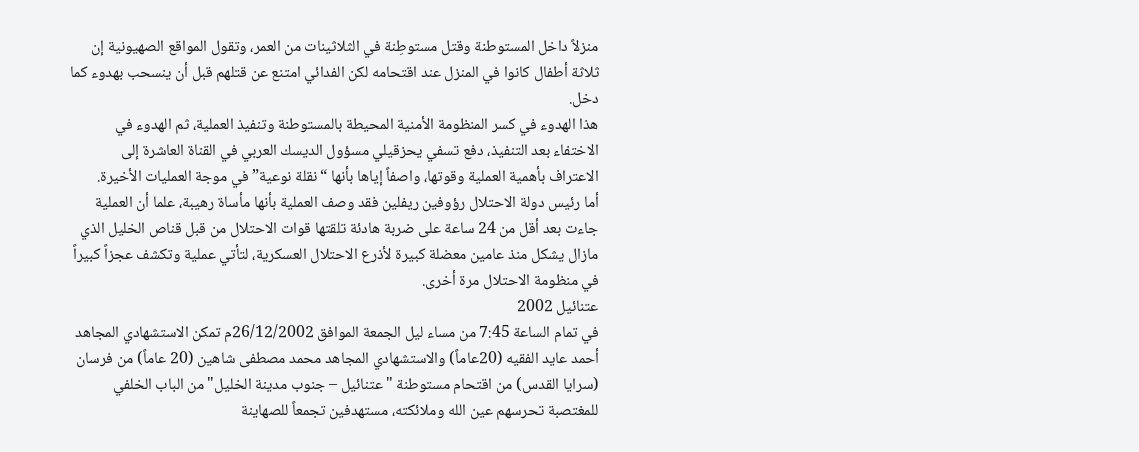منزلاً داخل المستوطنة وقتل مستوطِنة في الثلاثينات من العمر، وتقول المواقع الصهيونية إن ثلاثة أطفال كانوا في المنزل عند اقتحامه لكن الفدائي امتنع عن قتلهم قبل أن ينسحب بهدوء كما دخل.
هذا الهدوء في كسر المنظومة الأمنية المحيطة بالمستوطنة وتنفيذ العملية، ثم الهدوء في الاختفاء بعد التنفيذ، دفع تسفي يحزقيلي مسؤول الديسك العربي في القناة العاشرة إلى الاعتراف بأهمية العملية وقوتها، واصفاً إياها بأنها “نقلة نوعية” في موجة العمليات الأخيرة.
أما رئيس دولة الاحتلال رؤوفين ريفلين فقد وصف العملية بأنها مأساة رهيبة، علما أن العملية جاءت بعد أقل من 24 ساعة على ضربة هادئة تلقتها قوات الاحتلال من قبل قناص الخليل الذي مازال يشكل منذ عامين معضلة كبيرة لأذرع الاحتلال العسكرية، لتأتي عملية وتكشف عجزاً كبيراً في منظومة الاحتلال مرة أخرى.
عتنائيل 2002
في تمام الساعة 7:45 من مساء ليل الجمعة الموافق 26/12/2002م تمكن الاستشهادي المجاهد أحمد عايد الفقيه (20عاماً) والاستشهادي المجاهد محمد مصطفى شاهين (20 عاماً) من فرسان (سرايا القدس) من اقتحام مستوطنة "عتنائيل – جنوب مدينة الخليل" من الباب الخلفي للمغتصبة تحرسهم عين الله وملائكته، مستهدفين تجمعاً للصهاينة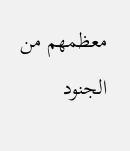معظمهم من الجنود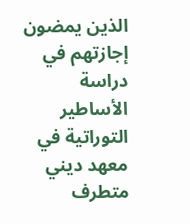الذين يمضون إجازتهم في دراسة الأساطير التوراتية في معهد ديني متطرف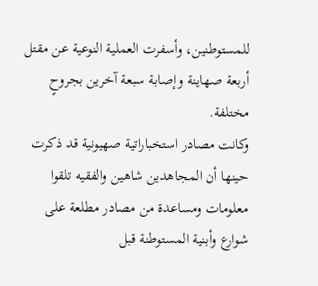للمستوطنين، وأسفرت العملية النوعية عن مقتل أربعة صهاينة وإصابة سبعة آخرين بجروحٍ مختلفة.
وكانت مصادر استخباراتية صهيونية قد ذكرت حينها أن المجاهدين شاهين والفقيه تلقوا معلومات ومساعدة من مصادر مطلعة على شوارع وأبنية المستوطنة قبل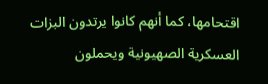اقتحامها، كما أنهم كانوا يرتدون البزات العسكرية الصهيونية ويحملون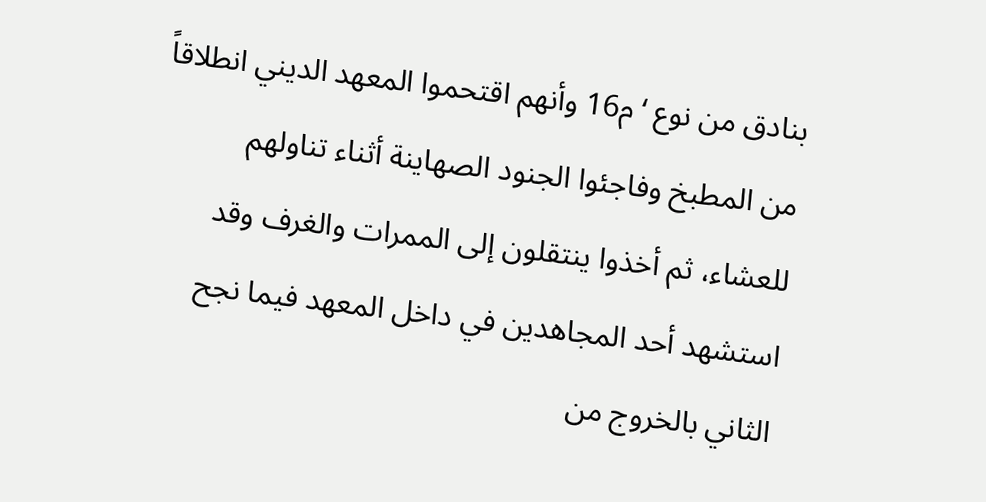بنادق من نوع ‘م16 وأنهم اقتحموا المعهد الديني انطلاقاً من المطبخ وفاجئوا الجنود الصهاينة أثناء تناولهم للعشاء، ثم أخذوا ينتقلون إلى الممرات والغرف وقد استشهد أحد المجاهدين في داخل المعهد فيما نجح الثاني بالخروج من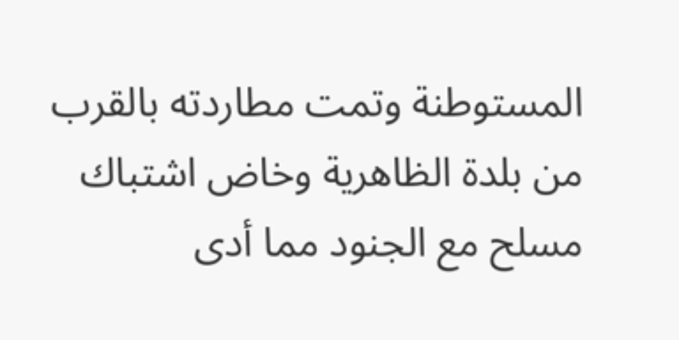المستوطنة وتمت مطاردته بالقرب من بلدة الظاهرية وخاض اشتباك مسلح مع الجنود مما أدى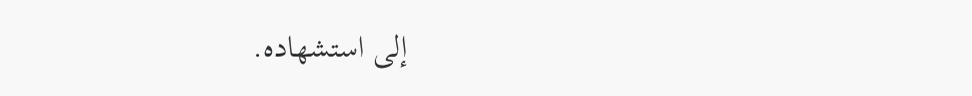إلى استشهاده.